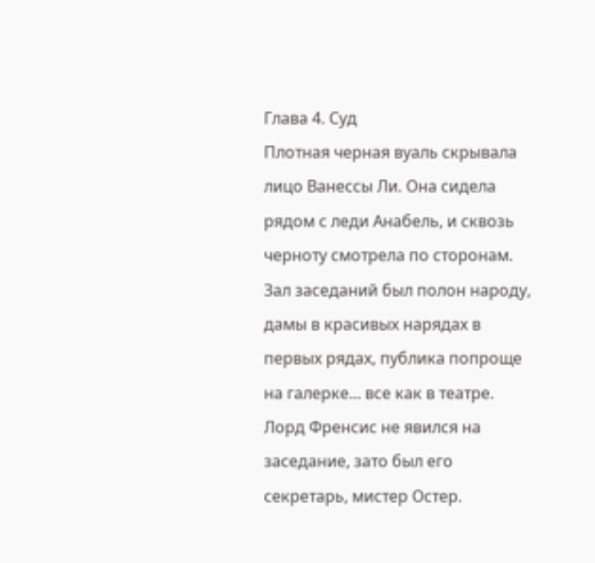Глава 4. Суд
Плотная черная вуаль скрывала лицо Ванессы Ли. Она сидела рядом с леди Анабель, и сквозь черноту смотрела по сторонам. Зал заседаний был полон народу, дамы в красивых нарядах в первых рядах, публика попроще на галерке... все как в театре. Лорд Френсис не явился на заседание, зато был его секретарь, мистер Остер.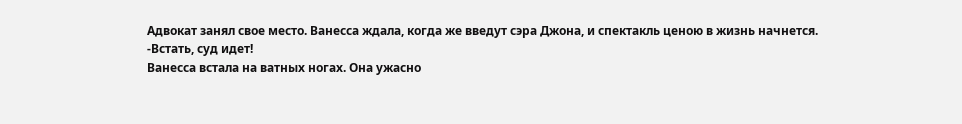Адвокат занял свое место. Ванесса ждала, когда же введут сэра Джона, и спектакль ценою в жизнь начнется.
-Встать, суд идет!
Ванесса встала на ватных ногах. Она ужасно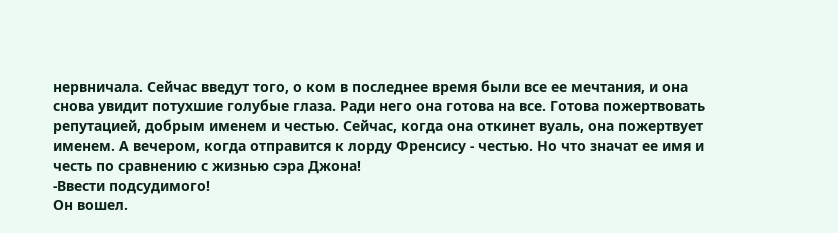нервничала. Сейчас введут того, о ком в последнее время были все ее мечтания, и она снова увидит потухшие голубые глаза. Ради него она готова на все. Готова пожертвовать репутацией, добрым именем и честью. Сейчас, когда она откинет вуаль, она пожертвует именем. А вечером, когда отправится к лорду Френсису - честью. Но что значат ее имя и честь по сравнению с жизнью сэра Джона!
-Ввести подсудимого!
Он вошел.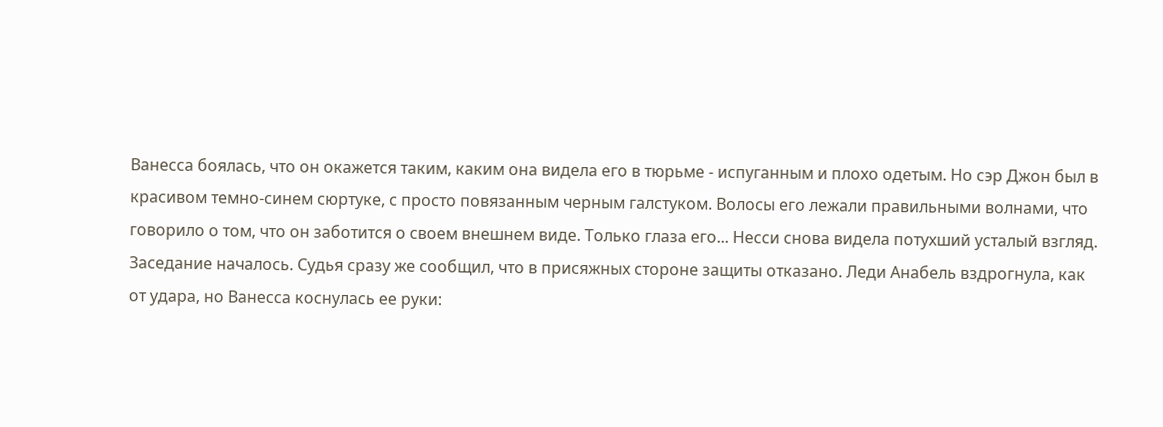Ванесса боялась, что он окажется таким, каким она видела его в тюрьме - испуганным и плохо одетым. Но сэр Джон был в красивом темно-синем сюртуке, с просто повязанным черным галстуком. Волосы его лежали правильными волнами, что говорило о том, что он заботится о своем внешнем виде. Только глаза его... Несси снова видела потухший усталый взгляд.
Заседание началось. Судья сразу же сообщил, что в присяжных стороне защиты отказано. Леди Анабель вздрогнула, как от удара, но Ванесса коснулась ее руки: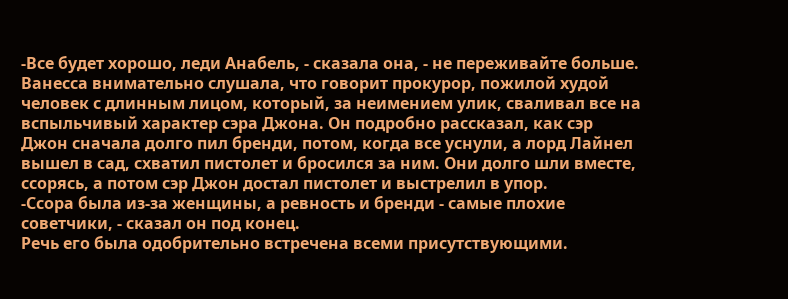-Все будет хорошо, леди Анабель, - сказала она, - не переживайте больше.
Ванесса внимательно слушала, что говорит прокурор, пожилой худой человек с длинным лицом, который, за неимением улик, сваливал все на вспыльчивый характер сэра Джона. Он подробно рассказал, как сэр Джон сначала долго пил бренди, потом, когда все уснули, а лорд Лайнел вышел в сад, схватил пистолет и бросился за ним. Они долго шли вместе, ссорясь, а потом сэр Джон достал пистолет и выстрелил в упор.
-Ссора была из-за женщины, а ревность и бренди - самые плохие советчики, - сказал он под конец.
Речь его была одобрительно встречена всеми присутствующими.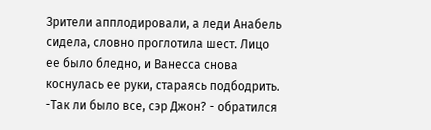Зрители апплодировали, а леди Анабель сидела, словно проглотила шест. Лицо ее было бледно, и Ванесса снова коснулась ее руки, стараясь подбодрить.
-Так ли было все, сэр Джон? - обратился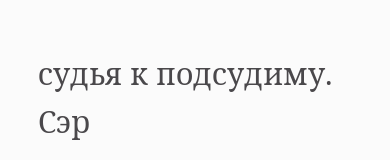судья к подсудиму.
Сэр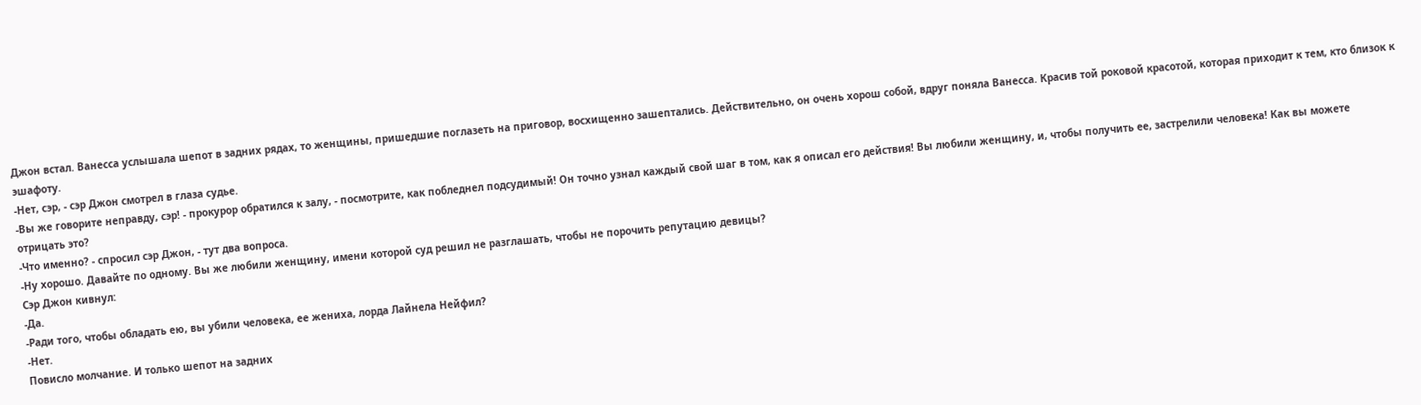Джон встал. Ванесса услышала шепот в задних рядах, то женщины, пришедшие поглазеть на приговор, восхищенно зашептались. Действительно, он очень хорош собой, вдруг поняла Ванесса. Красив той роковой красотой, которая приходит к тем, кто близок к эшафоту.
-Нет, сэр, - сэр Джон смотрел в глаза судье.
-Вы же говорите неправду, сэр! - прокурор обратился к залу, - посмотрите, как побледнел подсудимый! Он точно узнал каждый свой шаг в том, как я описал его действия! Вы любили женщину, и, чтобы получить ее, застрелили человека! Как вы можете отрицать это?
-Что именно? - спросил сэр Джон, - тут два вопроса.
-Ну хорошо. Давайте по одному. Вы же любили женщину, имени которой суд решил не разглашать, чтобы не порочить репутацию девицы?
Сэр Джон кивнул:
-Да.
-Ради того, чтобы обладать ею, вы убили человека, ее жениха, лорда Лайнела Нейфил?
-Нет.
Повисло молчание. И только шепот на задних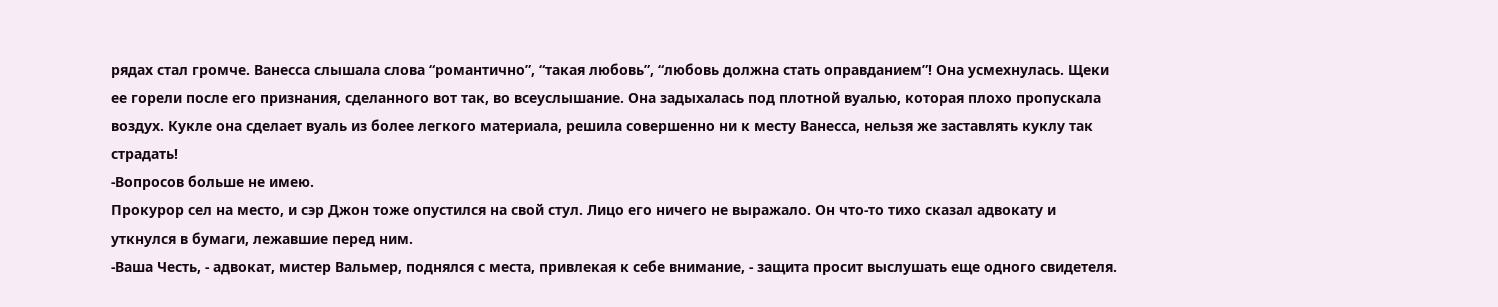рядах стал громче. Ванесса слышала слова “романтично”, “такая любовь”, “любовь должна стать оправданием”! Она усмехнулась. Щеки ее горели после его признания, сделанного вот так, во всеуслышание. Она задыхалась под плотной вуалью, которая плохо пропускала воздух. Кукле она сделает вуаль из более легкого материала, решила совершенно ни к месту Ванесса, нельзя же заставлять куклу так страдать!
-Вопросов больше не имею.
Прокурор сел на место, и сэр Джон тоже опустился на свой стул. Лицо его ничего не выражало. Он что-то тихо сказал адвокату и уткнулся в бумаги, лежавшие перед ним.
-Ваша Честь, - адвокат, мистер Вальмер, поднялся с места, привлекая к себе внимание, - защита просит выслушать еще одного свидетеля.